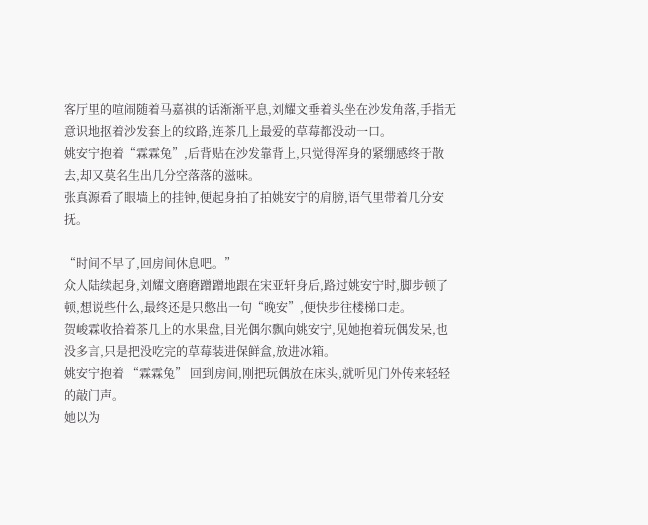客厅里的喧闹随着马嘉祺的话渐渐平息,刘耀文垂着头坐在沙发角落,手指无意识地抠着沙发套上的纹路,连茶几上最爱的草莓都没动一口。
姚安宁抱着“霖霖兔”,后背贴在沙发靠背上,只觉得浑身的紧绷感终于散去,却又莫名生出几分空落落的滋味。
张真源看了眼墙上的挂钟,便起身拍了拍姚安宁的肩膀,语气里带着几分安抚。

“时间不早了,回房间休息吧。”
众人陆续起身,刘耀文磨磨蹭蹭地跟在宋亚轩身后,路过姚安宁时,脚步顿了顿,想说些什么,最终还是只憋出一句“晚安”,便快步往楼梯口走。
贺峻霖收拾着茶几上的水果盘,目光偶尔飘向姚安宁,见她抱着玩偶发呆,也没多言,只是把没吃完的草莓装进保鲜盒,放进冰箱。
姚安宁抱着 “霖霖兔” 回到房间,刚把玩偶放在床头,就听见门外传来轻轻的敲门声。
她以为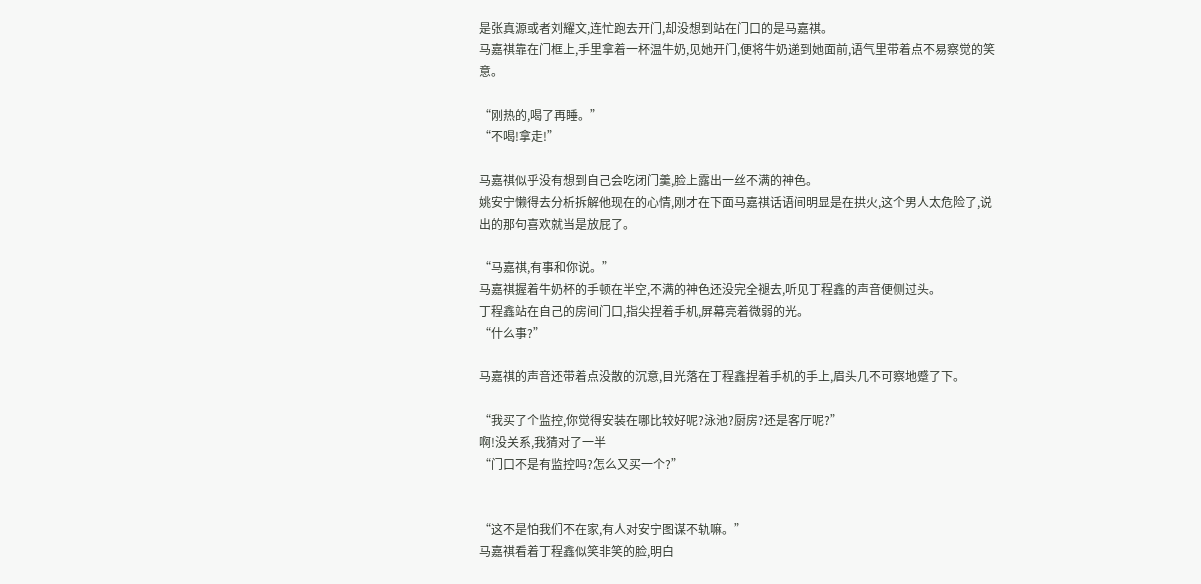是张真源或者刘耀文,连忙跑去开门,却没想到站在门口的是马嘉祺。
马嘉祺靠在门框上,手里拿着一杯温牛奶,见她开门,便将牛奶递到她面前,语气里带着点不易察觉的笑意。

“刚热的,喝了再睡。”
“不喝!拿走!”

马嘉祺似乎没有想到自己会吃闭门羹,脸上露出一丝不满的神色。
姚安宁懒得去分析拆解他现在的心情,刚才在下面马嘉祺话语间明显是在拱火,这个男人太危险了,说出的那句喜欢就当是放屁了。

“马嘉祺,有事和你说。”
马嘉祺握着牛奶杯的手顿在半空,不满的神色还没完全褪去,听见丁程鑫的声音便侧过头。
丁程鑫站在自己的房间门口,指尖捏着手机,屏幕亮着微弱的光。
“什么事?”

马嘉祺的声音还带着点没散的沉意,目光落在丁程鑫捏着手机的手上,眉头几不可察地蹙了下。

“我买了个监控,你觉得安装在哪比较好呢?泳池?厨房?还是客厅呢?”
啊!没关系,我猜对了一半
“门口不是有监控吗?怎么又买一个?”


“这不是怕我们不在家,有人对安宁图谋不轨嘛。”
马嘉祺看着丁程鑫似笑非笑的脸,明白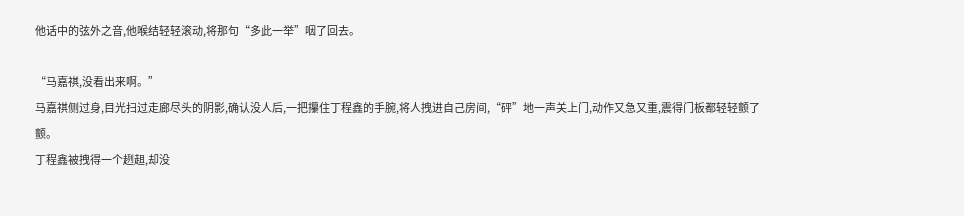他话中的弦外之音,他喉结轻轻滚动,将那句“多此一举”咽了回去。

“马嘉祺,没看出来啊。”
马嘉祺侧过身,目光扫过走廊尽头的阴影,确认没人后,一把攥住丁程鑫的手腕,将人拽进自己房间,“砰”地一声关上门,动作又急又重,震得门板都轻轻颤了颤。
丁程鑫被拽得一个趔趄,却没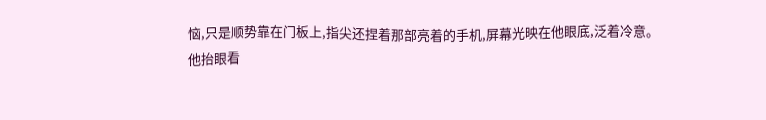恼,只是顺势靠在门板上,指尖还捏着那部亮着的手机,屏幕光映在他眼底,泛着冷意。
他抬眼看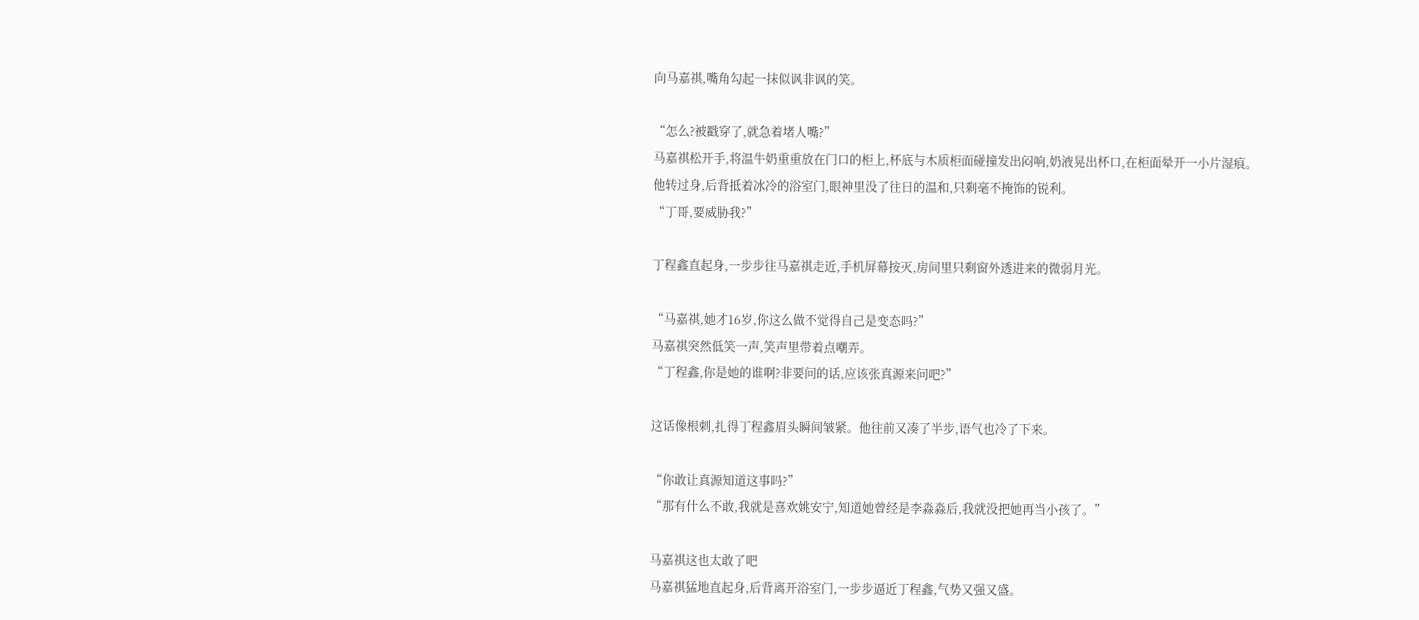向马嘉祺,嘴角勾起一抹似讽非讽的笑。

“怎么?被戳穿了,就急着堵人嘴?”
马嘉祺松开手,将温牛奶重重放在门口的柜上,杯底与木质柜面碰撞发出闷响,奶液晃出杯口,在柜面晕开一小片湿痕。
他转过身,后背抵着冰冷的浴室门,眼神里没了往日的温和,只剩毫不掩饰的锐利。
“丁哥,要威胁我?”

丁程鑫直起身,一步步往马嘉祺走近,手机屏幕按灭,房间里只剩窗外透进来的微弱月光。

“马嘉祺,她才16岁,你这么做不觉得自己是变态吗?”
马嘉祺突然低笑一声,笑声里带着点嘲弄。
“丁程鑫,你是她的谁啊?非要问的话,应该张真源来问吧?”

这话像根刺,扎得丁程鑫眉头瞬间皱紧。他往前又凑了半步,语气也冷了下来。

“你敢让真源知道这事吗?”
“那有什么不敢,我就是喜欢姚安宁,知道她曾经是李淼淼后,我就没把她再当小孩了。”

马嘉祺这也太敢了吧
马嘉祺猛地直起身,后背离开浴室门,一步步逼近丁程鑫,气势又强又盛。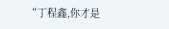“丁程鑫,你才是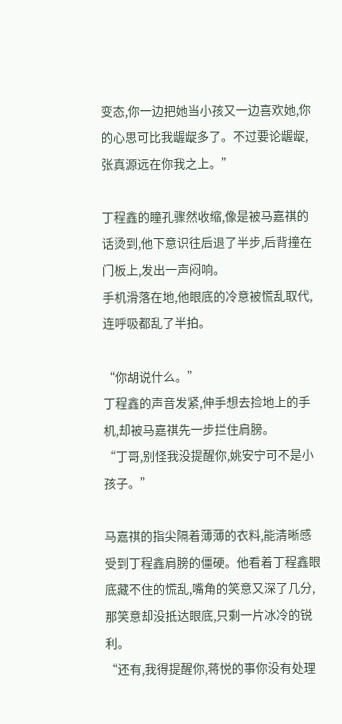变态,你一边把她当小孩又一边喜欢她,你的心思可比我龌龊多了。不过要论龌龊,张真源远在你我之上。”

丁程鑫的瞳孔骤然收缩,像是被马嘉祺的话烫到,他下意识往后退了半步,后背撞在门板上,发出一声闷响。
手机滑落在地,他眼底的冷意被慌乱取代,连呼吸都乱了半拍。

“你胡说什么。”
丁程鑫的声音发紧,伸手想去捡地上的手机,却被马嘉祺先一步拦住肩膀。
“丁哥,别怪我没提醒你,姚安宁可不是小孩子。”

马嘉祺的指尖隔着薄薄的衣料,能清晰感受到丁程鑫肩膀的僵硬。他看着丁程鑫眼底藏不住的慌乱,嘴角的笑意又深了几分,那笑意却没抵达眼底,只剩一片冰冷的锐利。
“还有,我得提醒你,蒋悦的事你没有处理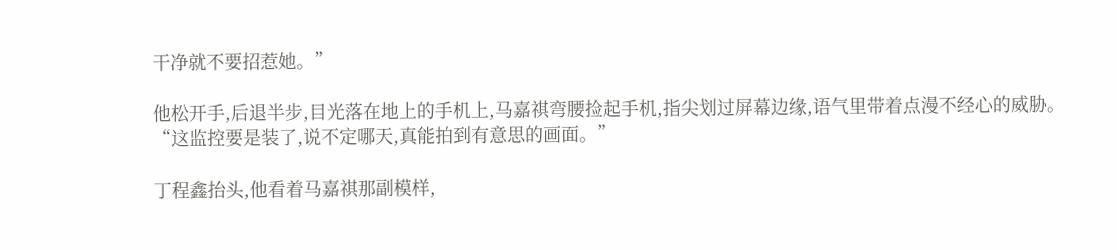干净就不要招惹她。”

他松开手,后退半步,目光落在地上的手机上,马嘉祺弯腰捡起手机,指尖划过屏幕边缘,语气里带着点漫不经心的威胁。
“这监控要是装了,说不定哪天,真能拍到有意思的画面。”

丁程鑫抬头,他看着马嘉祺那副模样,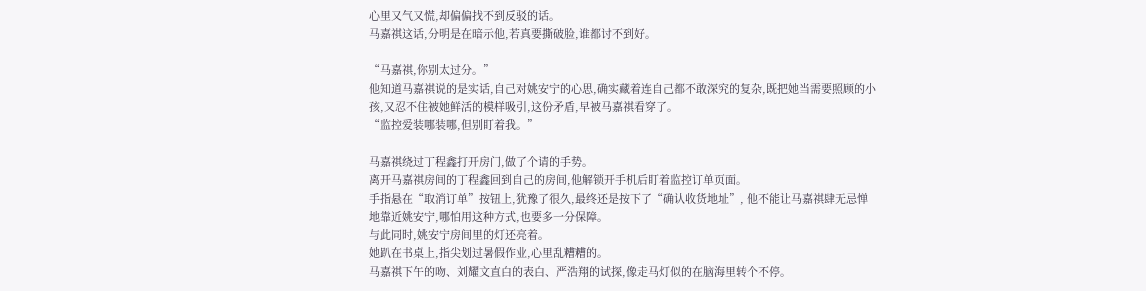心里又气又慌,却偏偏找不到反驳的话。
马嘉祺这话,分明是在暗示他,若真要撕破脸,谁都讨不到好。

“马嘉祺,你别太过分。”
他知道马嘉祺说的是实话,自己对姚安宁的心思,确实藏着连自己都不敢深究的复杂,既把她当需要照顾的小孩,又忍不住被她鲜活的模样吸引,这份矛盾,早被马嘉祺看穿了。
“监控爱装哪装哪,但别盯着我。”

马嘉祺绕过丁程鑫打开房门,做了个请的手势。
离开马嘉祺房间的丁程鑫回到自己的房间,他解锁开手机后盯着监控订单页面。
手指悬在“取消订单”按钮上,犹豫了很久,最终还是按下了“确认收货地址”, 他不能让马嘉祺肆无忌惮地靠近姚安宁,哪怕用这种方式,也要多一分保障。
与此同时,姚安宁房间里的灯还亮着。
她趴在书桌上,指尖划过暑假作业,心里乱糟糟的。
马嘉祺下午的吻、刘耀文直白的表白、严浩翔的试探,像走马灯似的在脑海里转个不停。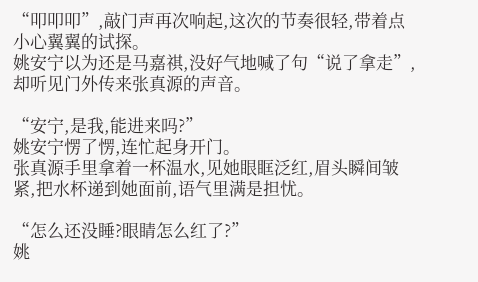“叩叩叩”,敲门声再次响起,这次的节奏很轻,带着点小心翼翼的试探。
姚安宁以为还是马嘉祺,没好气地喊了句“说了拿走”,却听见门外传来张真源的声音。

“安宁,是我,能进来吗?”
姚安宁愣了愣,连忙起身开门。
张真源手里拿着一杯温水,见她眼眶泛红,眉头瞬间皱紧,把水杯递到她面前,语气里满是担忧。

“怎么还没睡?眼睛怎么红了?”
姚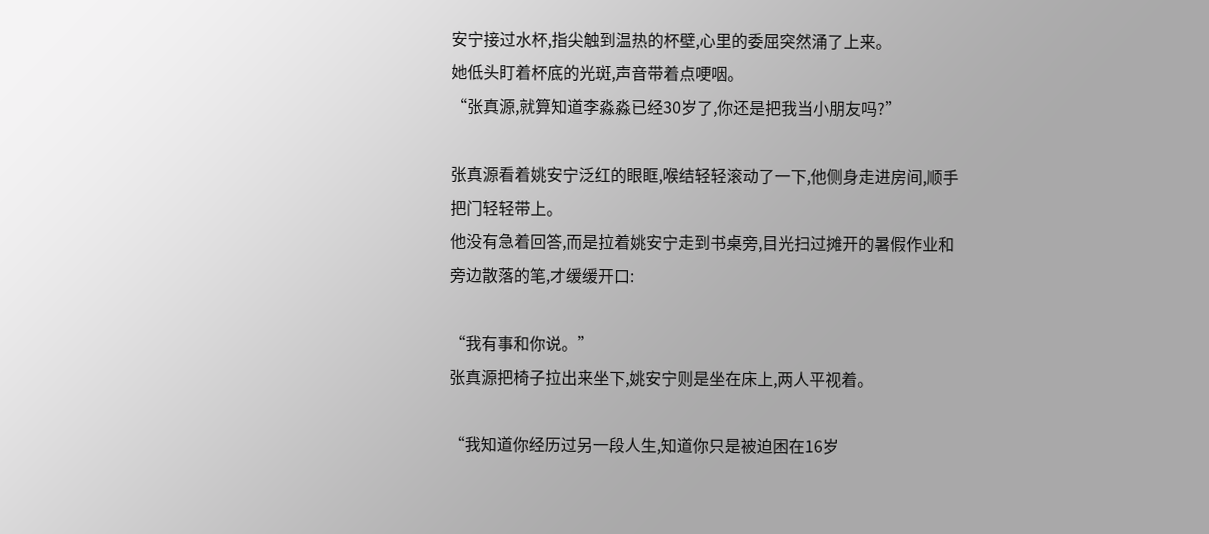安宁接过水杯,指尖触到温热的杯壁,心里的委屈突然涌了上来。
她低头盯着杯底的光斑,声音带着点哽咽。
“张真源,就算知道李淼淼已经30岁了,你还是把我当小朋友吗?”

张真源看着姚安宁泛红的眼眶,喉结轻轻滚动了一下,他侧身走进房间,顺手把门轻轻带上。
他没有急着回答,而是拉着姚安宁走到书桌旁,目光扫过摊开的暑假作业和旁边散落的笔,才缓缓开口:

“我有事和你说。”
张真源把椅子拉出来坐下,姚安宁则是坐在床上,两人平视着。

“我知道你经历过另一段人生,知道你只是被迫困在16岁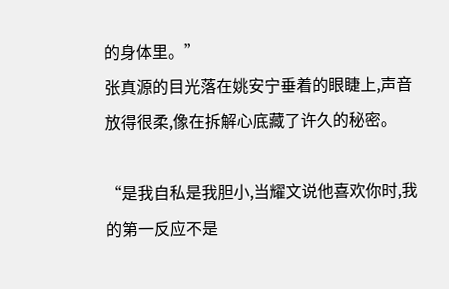的身体里。”
张真源的目光落在姚安宁垂着的眼睫上,声音放得很柔,像在拆解心底藏了许久的秘密。

“是我自私是我胆小,当耀文说他喜欢你时,我的第一反应不是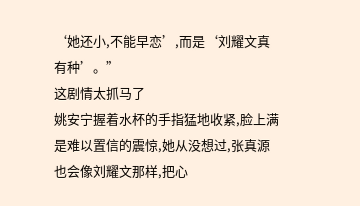‘她还小,不能早恋’,而是‘刘耀文真有种’。”
这剧情太抓马了
姚安宁握着水杯的手指猛地收紧,脸上满是难以置信的震惊,她从没想过,张真源也会像刘耀文那样,把心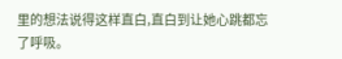里的想法说得这样直白,直白到让她心跳都忘了呼吸。